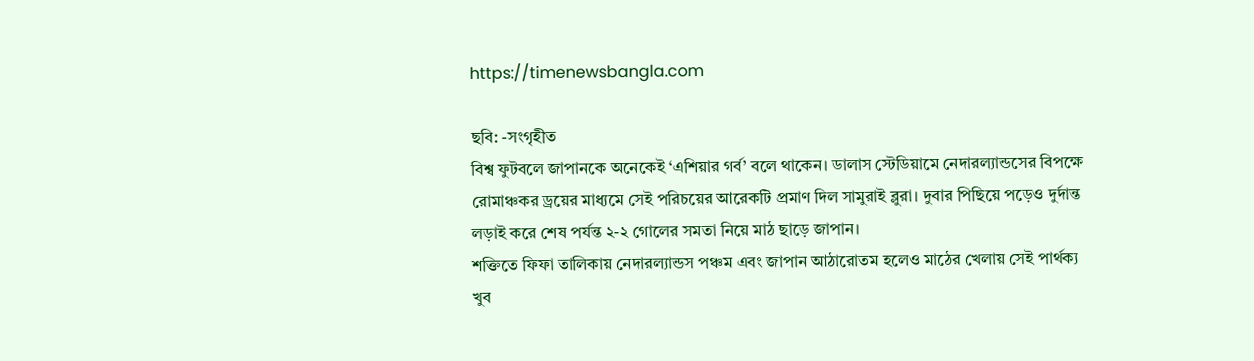https://timenewsbangla.com

ছবি: -সংগৃহীত
বিশ্ব ফুটবলে জাপানকে অনেকেই ‘এশিয়ার গর্ব’ বলে থাকেন। ডালাস স্টেডিয়ামে নেদারল্যান্ডসের বিপক্ষে রোমাঞ্চকর ড্রয়ের মাধ্যমে সেই পরিচয়ের আরেকটি প্রমাণ দিল সামুরাই ব্লুরা। দুবার পিছিয়ে পড়েও দুর্দান্ত লড়াই করে শেষ পর্যন্ত ২-২ গোলের সমতা নিয়ে মাঠ ছাড়ে জাপান।
শক্তিতে ফিফা তালিকায় নেদারল্যান্ডস পঞ্চম এবং জাপান আঠারোতম হলেও মাঠের খেলায় সেই পার্থক্য খুব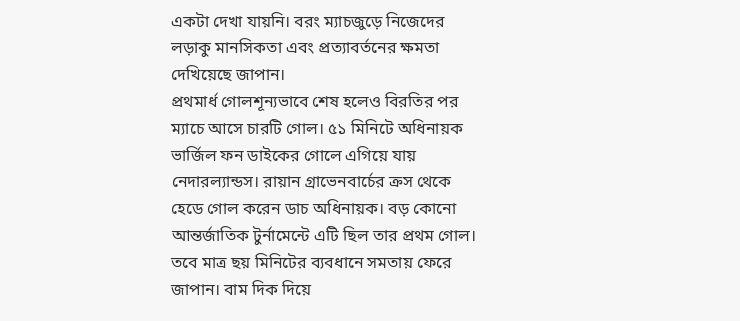একটা দেখা যায়নি। বরং ম্যাচজুড়ে নিজেদের লড়াকু মানসিকতা এবং প্রত্যাবর্তনের ক্ষমতা দেখিয়েছে জাপান।
প্রথমার্ধ গোলশূন্যভাবে শেষ হলেও বিরতির পর ম্যাচে আসে চারটি গোল। ৫১ মিনিটে অধিনায়ক ভার্জিল ফন ডাইকের গোলে এগিয়ে যায় নেদারল্যান্ডস। রায়ান গ্রাভেনবার্চের ক্রস থেকে হেডে গোল করেন ডাচ অধিনায়ক। বড় কোনো আন্তর্জাতিক টুর্নামেন্টে এটি ছিল তার প্রথম গোল।
তবে মাত্র ছয় মিনিটের ব্যবধানে সমতায় ফেরে জাপান। বাম দিক দিয়ে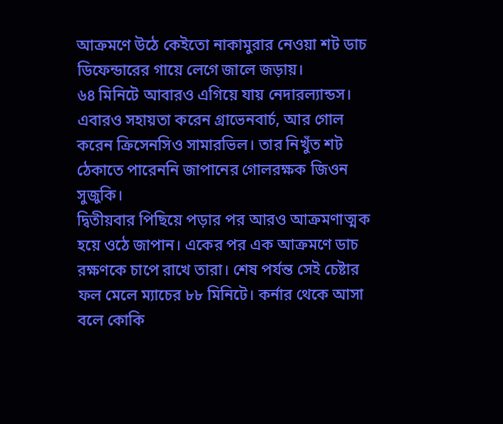আক্রমণে উঠে কেইতো নাকামুরার নেওয়া শট ডাচ ডিফেন্ডারের গায়ে লেগে জালে জড়ায়।
৬৪ মিনিটে আবারও এগিয়ে যায় নেদারল্যান্ডস। এবারও সহায়তা করেন গ্রাভেনবার্চ, আর গোল করেন ক্রিসেনসিও সামারভিল। তার নিখুঁত শট ঠেকাতে পারেননি জাপানের গোলরক্ষক জিওন সুজুকি।
দ্বিতীয়বার পিছিয়ে পড়ার পর আরও আক্রমণাত্মক হয়ে ওঠে জাপান। একের পর এক আক্রমণে ডাচ রক্ষণকে চাপে রাখে তারা। শেষ পর্যন্ত সেই চেষ্টার ফল মেলে ম্যাচের ৮৮ মিনিটে। কর্নার থেকে আসা বলে কোকি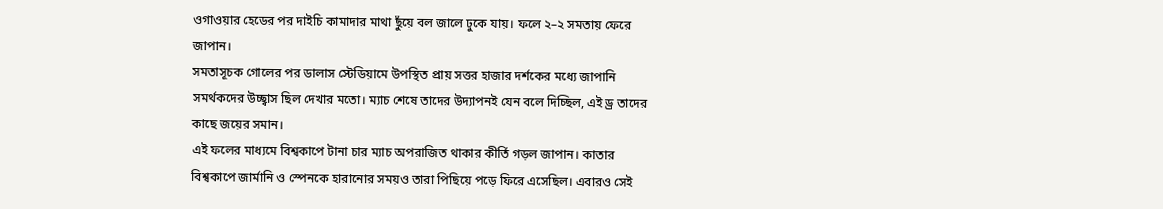ওগাওয়ার হেডের পর দাইচি কামাদার মাথা ছুঁয়ে বল জালে ঢুকে যায়। ফলে ২–২ সমতায় ফেরে জাপান।
সমতাসূচক গোলের পর ডালাস স্টেডিয়ামে উপস্থিত প্রায় সত্তর হাজার দর্শকের মধ্যে জাপানি সমর্থকদের উচ্ছ্বাস ছিল দেখার মতো। ম্যাচ শেষে তাদের উদ্যাপনই যেন বলে দিচ্ছিল, এই ড্র তাদের কাছে জয়ের সমান।
এই ফলের মাধ্যমে বিশ্বকাপে টানা চার ম্যাচ অপরাজিত থাকার কীর্তি গড়ল জাপান। কাতার বিশ্বকাপে জার্মানি ও স্পেনকে হারানোর সময়ও তারা পিছিয়ে পড়ে ফিরে এসেছিল। এবারও সেই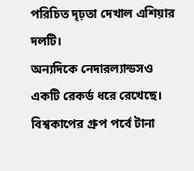পরিচিত দৃঢ়তা দেখাল এশিয়ার দলটি।
অন্যদিকে নেদারল্যান্ডসও একটি রেকর্ড ধরে রেখেছে। বিশ্বকাপের গ্রুপ পর্বে টানা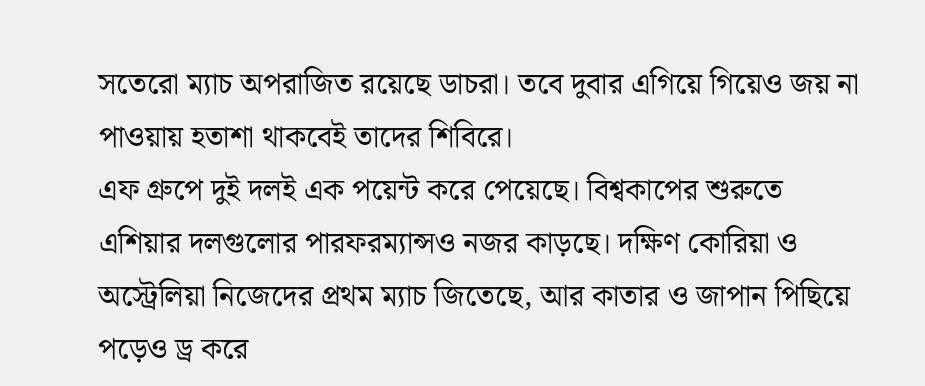সতেরো ম্যাচ অপরাজিত রয়েছে ডাচরা। তবে দুবার এগিয়ে গিয়েও জয় না পাওয়ায় হতাশা থাকবেই তাদের শিবিরে।
এফ গ্রুপে দুই দলই এক পয়েন্ট করে পেয়েছে। বিশ্বকাপের শুরুতে এশিয়ার দলগুলোর পারফরম্যান্সও নজর কাড়ছে। দক্ষিণ কোরিয়া ও অস্ট্রেলিয়া নিজেদের প্রথম ম্যাচ জিতেছে, আর কাতার ও জাপান পিছিয়ে পড়েও ড্র করে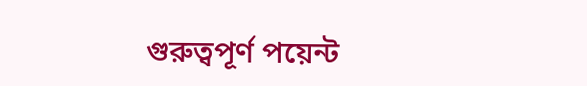গুরুত্বপূর্ণ পয়েন্ট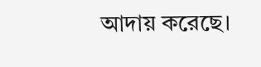আদায় করেছে।